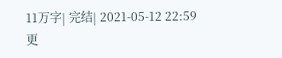11万字| 完结| 2021-05-12 22:59 更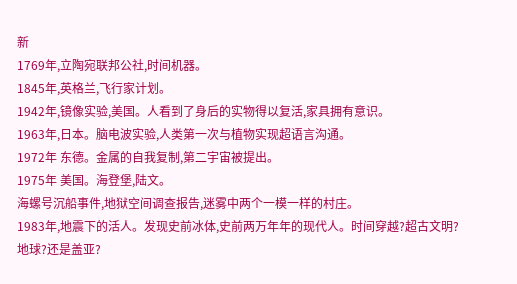新
1769年,立陶宛联邦公社,时间机器。
1845年,英格兰,飞行家计划。
1942年,镜像实验,美国。人看到了身后的实物得以复活,家具拥有意识。
1963年,日本。脑电波实验,人类第一次与植物实现超语言沟通。
1972年 东德。金属的自我复制,第二宇宙被提出。
1975年 美国。海登堡,陆文。
海螺号沉船事件,地狱空间调查报告,迷雾中两个一模一样的村庄。
1983年,地震下的活人。发现史前冰体,史前两万年年的现代人。时间穿越?超古文明?
地球?还是盖亚?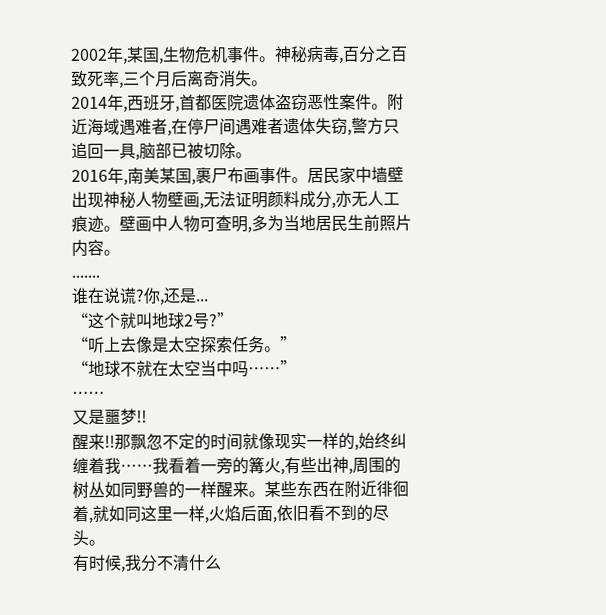2002年,某国,生物危机事件。神秘病毒,百分之百致死率,三个月后离奇消失。
2014年,西班牙,首都医院遗体盗窃恶性案件。附近海域遇难者,在停尸间遇难者遗体失窃,警方只追回一具,脑部已被切除。
2016年,南美某国,裹尸布画事件。居民家中墙壁出现神秘人物壁画,无法证明颜料成分,亦无人工痕迹。壁画中人物可查明,多为当地居民生前照片内容。
.......
谁在说谎?你,还是...
“这个就叫地球2号?”
“听上去像是太空探索任务。”
“地球不就在太空当中吗……”
……
又是噩梦!!
醒来!!那飘忽不定的时间就像现实一样的,始终纠缠着我……我看着一旁的篝火,有些出神,周围的树丛如同野兽的一样醒来。某些东西在附近徘徊着,就如同这里一样,火焰后面,依旧看不到的尽头。
有时候,我分不清什么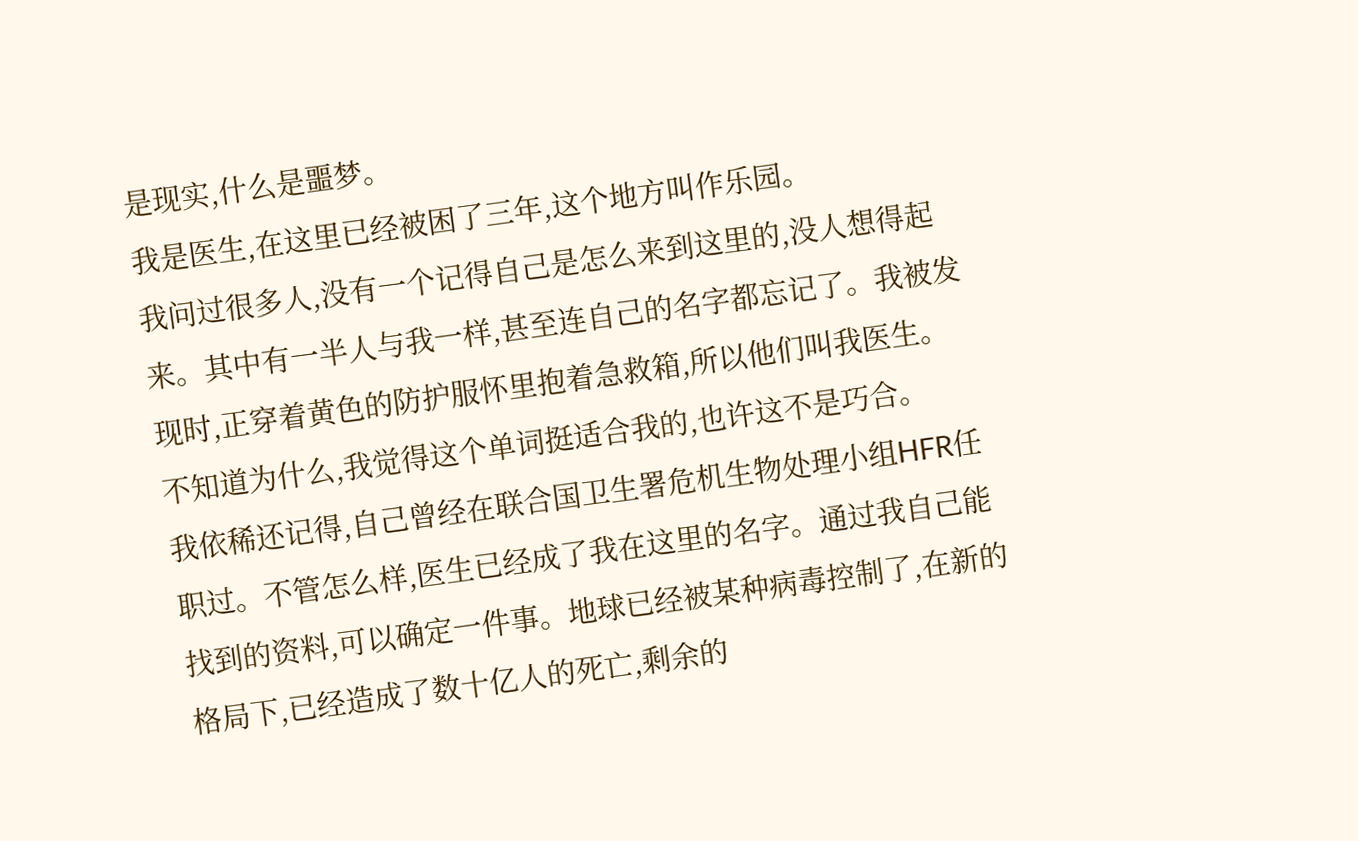是现实,什么是噩梦。
我是医生,在这里已经被困了三年,这个地方叫作乐园。
我问过很多人,没有一个记得自己是怎么来到这里的,没人想得起来。其中有一半人与我一样,甚至连自己的名字都忘记了。我被发现时,正穿着黄色的防护服怀里抱着急救箱,所以他们叫我医生。
不知道为什么,我觉得这个单词挺适合我的,也许这不是巧合。
我依稀还记得,自己曾经在联合国卫生署危机生物处理小组HFR任职过。不管怎么样,医生已经成了我在这里的名字。通过我自己能找到的资料,可以确定一件事。地球已经被某种病毒控制了,在新的格局下,已经造成了数十亿人的死亡,剩余的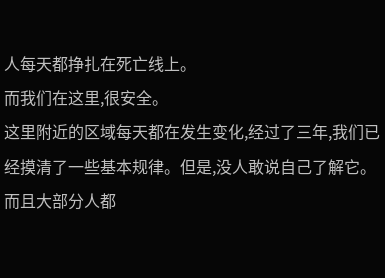人每天都挣扎在死亡线上。
而我们在这里,很安全。
这里附近的区域每天都在发生变化,经过了三年,我们已经摸清了一些基本规律。但是,没人敢说自己了解它。而且大部分人都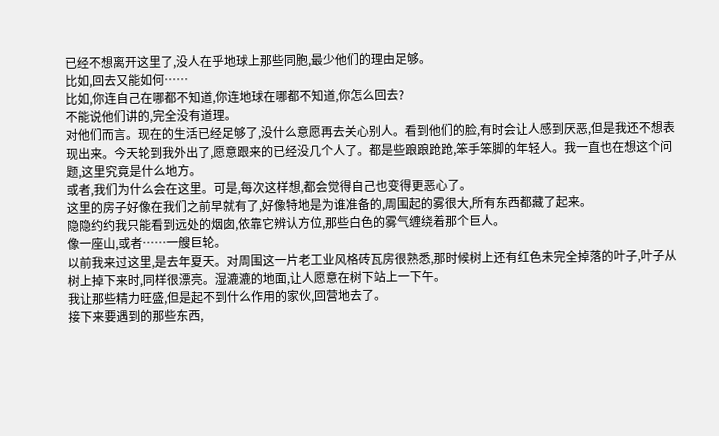已经不想离开这里了,没人在乎地球上那些同胞,最少他们的理由足够。
比如,回去又能如何……
比如,你连自己在哪都不知道,你连地球在哪都不知道,你怎么回去?
不能说他们讲的,完全没有道理。
对他们而言。现在的生活已经足够了,没什么意愿再去关心别人。看到他们的脸,有时会让人感到厌恶,但是我还不想表现出来。今天轮到我外出了,愿意跟来的已经没几个人了。都是些踉踉跄跄,笨手笨脚的年轻人。我一直也在想这个问题,这里究竟是什么地方。
或者,我们为什么会在这里。可是,每次这样想,都会觉得自己也变得更恶心了。
这里的房子好像在我们之前早就有了,好像特地是为谁准备的,周围起的雾很大,所有东西都藏了起来。
隐隐约约我只能看到远处的烟囱,依靠它辨认方位,那些白色的雾气缠绕着那个巨人。
像一座山,或者……一艘巨轮。
以前我来过这里,是去年夏天。对周围这一片老工业风格砖瓦房很熟悉,那时候树上还有红色未完全掉落的叶子,叶子从树上掉下来时,同样很漂亮。湿漉漉的地面,让人愿意在树下站上一下午。
我让那些精力旺盛,但是起不到什么作用的家伙,回营地去了。
接下来要遇到的那些东西,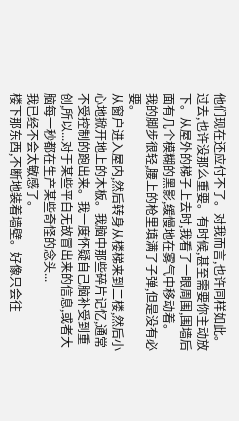他们现在还应付不了。对我而言,也许同样如此。过去,也许没那么重要。有时候,甚至需要你主动放下。从屋外的梯子上去时,我看了一眼周围,围墙后面有几个模糊的黑影,缓慢地在雾气中移动着。
我的脚步很轻,腰上的枪里填满了子弹,但是没有必要。
从窗户进入屋内,然后转身从楼梯来到二楼,然后小心地掀开地上的木板。我脑中那些碎片记忆,通常不受控制的跑出来。我一度怀疑自己脑补受到重创,所以...对于某些平白无故冒出来的信息,或者大脑每一秒都在生产某些奇怪的念头...
我已经不会太敏感了。
楼下那东西,不断地装着墙壁。好像只会往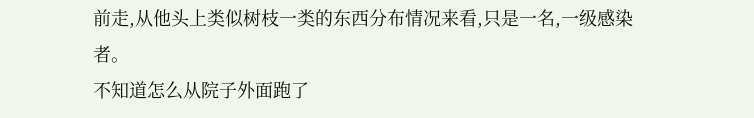前走,从他头上类似树枝一类的东西分布情况来看,只是一名,一级感染者。
不知道怎么从院子外面跑了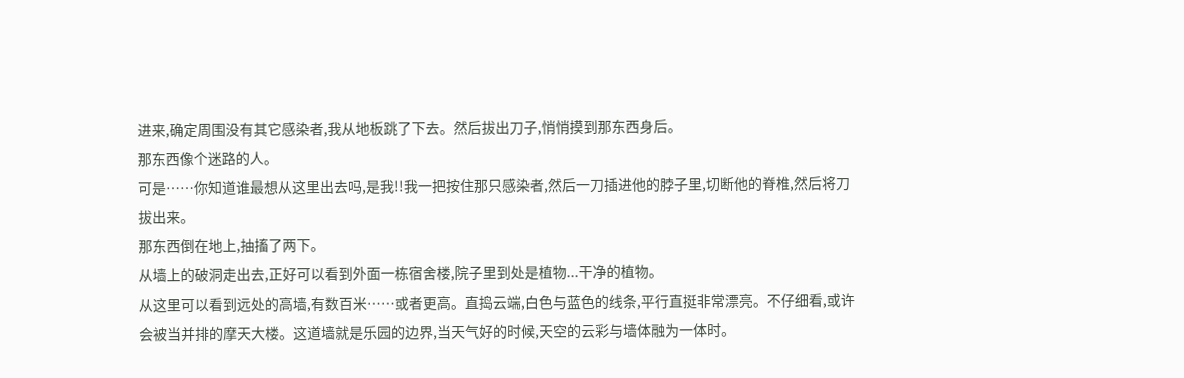进来,确定周围没有其它感染者,我从地板跳了下去。然后拔出刀子,悄悄摸到那东西身后。
那东西像个迷路的人。
可是……你知道谁最想从这里出去吗,是我!!我一把按住那只感染者,然后一刀插进他的脖子里,切断他的脊椎,然后将刀拔出来。
那东西倒在地上,抽搐了两下。
从墙上的破洞走出去,正好可以看到外面一栋宿舍楼,院子里到处是植物...干净的植物。
从这里可以看到远处的高墙,有数百米……或者更高。直捣云端,白色与蓝色的线条,平行直挺非常漂亮。不仔细看,或许会被当并排的摩天大楼。这道墙就是乐园的边界,当天气好的时候,天空的云彩与墙体融为一体时。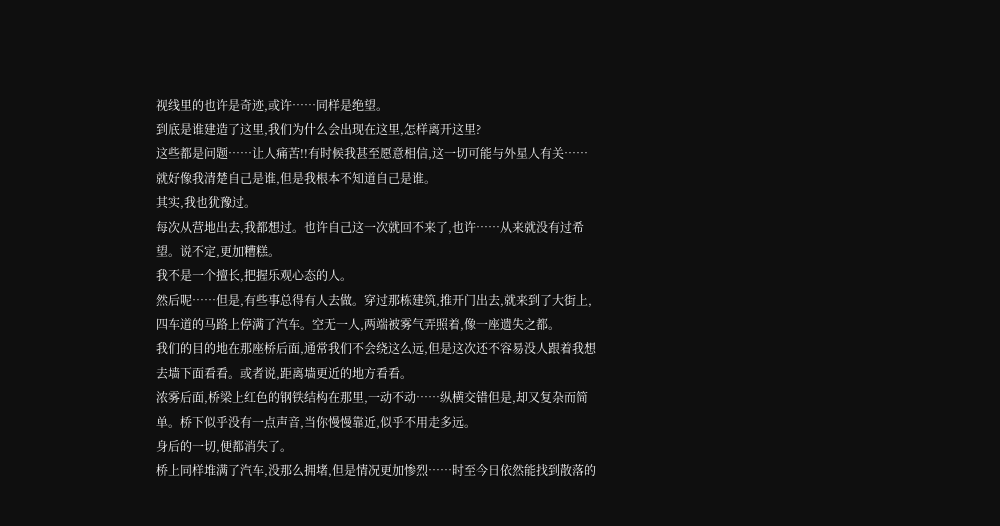视线里的也许是奇迹,或许……同样是绝望。
到底是谁建造了这里,我们为什么会出现在这里,怎样离开这里?
这些都是问题……让人痛苦!!有时候我甚至愿意相信,这一切可能与外星人有关……就好像我清楚自己是谁,但是我根本不知道自己是谁。
其实,我也犹豫过。
每次从营地出去,我都想过。也许自己这一次就回不来了,也许……从来就没有过希望。说不定,更加糟糕。
我不是一个擅长,把握乐观心态的人。
然后呢……但是,有些事总得有人去做。穿过那栋建筑,推开门出去,就来到了大街上,四车道的马路上停满了汽车。空无一人,两端被雾气弄照着,像一座遗失之都。
我们的目的地在那座桥后面,通常我们不会绕这么远,但是这次还不容易没人跟着我想去墙下面看看。或者说,距离墙更近的地方看看。
浓雾后面,桥梁上红色的钢铁结构在那里,一动不动……纵横交错但是,却又复杂而简单。桥下似乎没有一点声音,当你慢慢靠近,似乎不用走多远。
身后的一切,便都消失了。
桥上同样堆满了汽车,没那么拥堵,但是情况更加惨烈……时至今日依然能找到散落的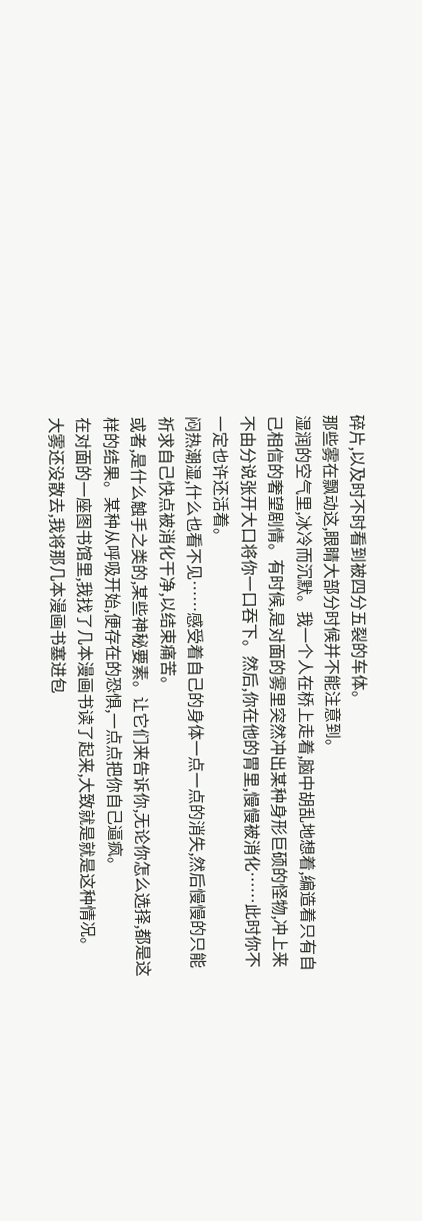碎片,以及时不时看到被四分五裂的车体。
那些雾在飘动这,眼睛大部分时候并不能注意到。
湿润的空气里,冰冷而沉默。我一个人在桥上走着,脑中胡乱地想着,编造着只有自己相信的奢望剧情。有时候,是对面的雾里突然冲出某种身形巨硕的怪物,冲上来不由分说张开大口将你一口吞下。然后,你在他的胃里,慢慢被消化……此时你不一定也许还活着。
闷热潮湿,什么也看不见……感受着自己的身体一点一点的消失,然后慢慢的只能祈求自己快点被消化干净,以结束痛苦。
或者,是什么触手之类的,某些神秘要素。让它们来告诉你,无论你怎么选择,都是这样的结果。某种从呼吸开始,便存在的恐惧,一点点把你自己逼疯。
在对面的一座图书馆里,我找了几本漫画书读了起来,大致就是就是这种情况。
大雾还没散去,我将那几本漫画书塞进包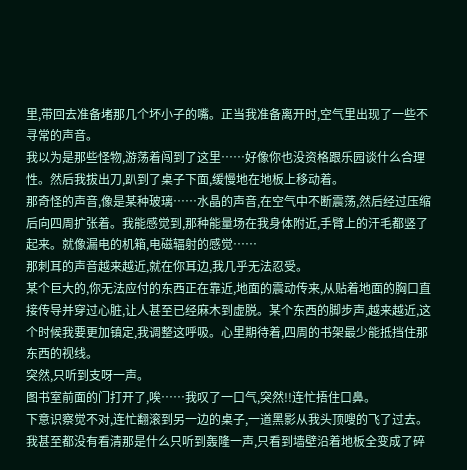里,带回去准备堵那几个坏小子的嘴。正当我准备离开时,空气里出现了一些不寻常的声音。
我以为是那些怪物,游荡着闯到了这里……好像你也没资格跟乐园谈什么合理性。然后我拔出刀,趴到了桌子下面,缓慢地在地板上移动着。
那奇怪的声音,像是某种玻璃……水晶的声音,在空气中不断震荡,然后经过压缩后向四周扩张着。我能感觉到,那种能量场在我身体附近,手臂上的汗毛都竖了起来。就像漏电的机箱,电磁辐射的感觉……
那刺耳的声音越来越近,就在你耳边,我几乎无法忍受。
某个巨大的,你无法应付的东西正在靠近,地面的震动传来,从贴着地面的胸口直接传导并穿过心脏,让人甚至已经麻木到虚脱。某个东西的脚步声,越来越近,这个时候我要更加镇定,我调整这呼吸。心里期待着,四周的书架最少能抵挡住那东西的视线。
突然,只听到支呀一声。
图书室前面的门打开了,唉……我叹了一口气,突然!!连忙捂住口鼻。
下意识察觉不对,连忙翻滚到另一边的桌子,一道黑影从我头顶嗖的飞了过去。我甚至都没有看清那是什么只听到轰隆一声,只看到墙壁沿着地板全变成了碎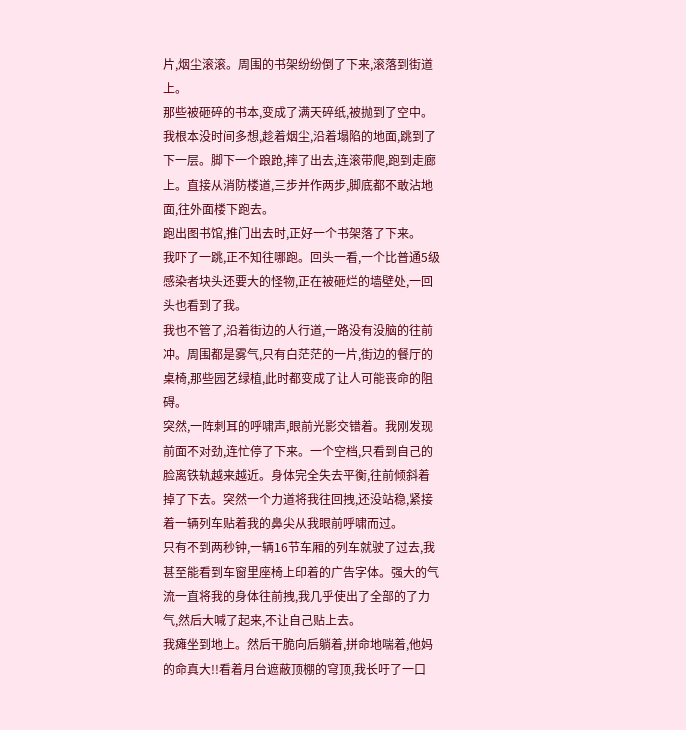片,烟尘滚滚。周围的书架纷纷倒了下来,滚落到街道上。
那些被砸碎的书本,变成了满天碎纸,被抛到了空中。
我根本没时间多想,趁着烟尘,沿着塌陷的地面,跳到了下一层。脚下一个踉跄,摔了出去,连滚带爬,跑到走廊上。直接从消防楼道,三步并作两步,脚底都不敢沾地面,往外面楼下跑去。
跑出图书馆,推门出去时,正好一个书架落了下来。
我吓了一跳,正不知往哪跑。回头一看,一个比普通5级感染者块头还要大的怪物,正在被砸烂的墙壁处,一回头也看到了我。
我也不管了,沿着街边的人行道,一路没有没脑的往前冲。周围都是雾气,只有白茫茫的一片,街边的餐厅的桌椅,那些园艺绿植,此时都变成了让人可能丧命的阻碍。
突然,一阵刺耳的呼啸声,眼前光影交错着。我刚发现前面不对劲,连忙停了下来。一个空档,只看到自己的脸离铁轨越来越近。身体完全失去平衡,往前倾斜着掉了下去。突然一个力道将我往回拽,还没站稳,紧接着一辆列车贴着我的鼻尖从我眼前呼啸而过。
只有不到两秒钟,一辆16节车厢的列车就驶了过去,我甚至能看到车窗里座椅上印着的广告字体。强大的气流一直将我的身体往前拽,我几乎使出了全部的了力气,然后大喊了起来,不让自己贴上去。
我瘫坐到地上。然后干脆向后躺着,拼命地喘着,他妈的命真大!!看着月台遮蔽顶棚的穹顶,我长吁了一口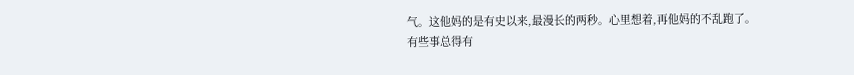气。这他妈的是有史以来,最漫长的两秒。心里想着,再他妈的不乱跑了。
有些事总得有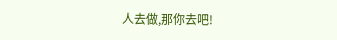人去做,那你去吧!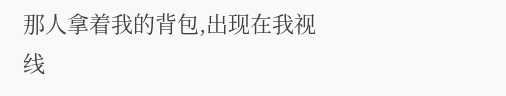那人拿着我的背包,出现在我视线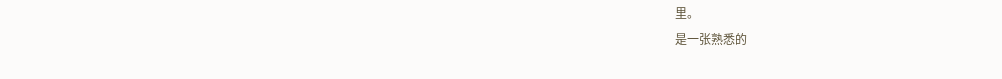里。
是一张熟悉的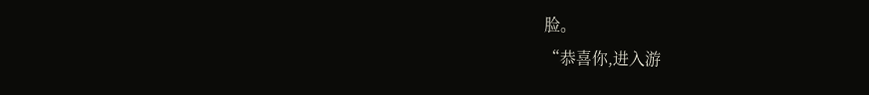脸。
“恭喜你,进入游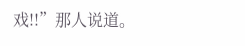戏!!”那人说道。